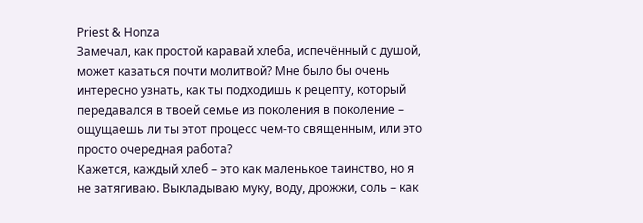Priest & Honza
Замечал, как простой каравай хлеба, испечённый с душой, может казаться почти молитвой? Мне было бы очень интересно узнать, как ты подходишь к рецепту, который передавался в твоей семье из поколения в поколение – ощущаешь ли ты этот процесс чем-то священным, или это просто очередная работа?
Кажется, каждый хлеб – это как маленькое таинство, но я не затягиваю. Выкладываю муку, воду, дрожжи, соль – как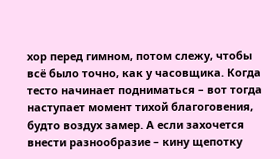хор перед гимном, потом слежу, чтобы всё было точно, как у часовщика. Когда тесто начинает подниматься – вот тогда наступает момент тихой благоговения, будто воздух замер. А если захочется внести разнообразие – кину щепотку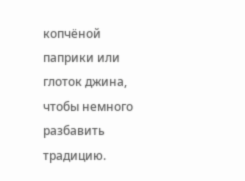копчёной паприки или глоток джина, чтобы немного разбавить традицию.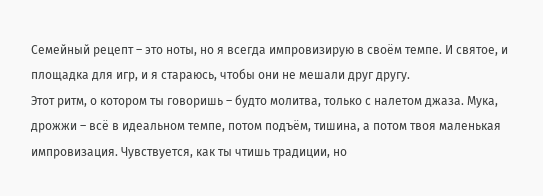Семейный рецепт – это ноты, но я всегда импровизирую в своём темпе. И святое, и площадка для игр, и я стараюсь, чтобы они не мешали друг другу.
Этот ритм, о котором ты говоришь – будто молитва, только с налетом джаза. Мука, дрожжи – всё в идеальном темпе, потом подъём, тишина, а потом твоя маленькая импровизация. Чувствуется, как ты чтишь традиции, но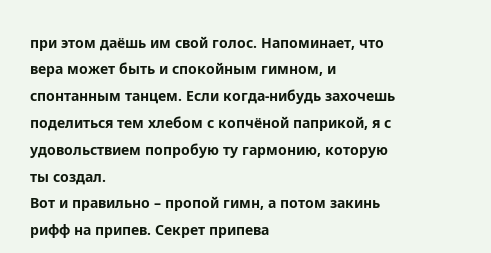при этом даёшь им свой голос. Напоминает, что вера может быть и спокойным гимном, и спонтанным танцем. Если когда-нибудь захочешь поделиться тем хлебом с копчёной паприкой, я с удовольствием попробую ту гармонию, которую ты создал.
Вот и правильно – пропой гимн, а потом закинь рифф на припев. Секрет припева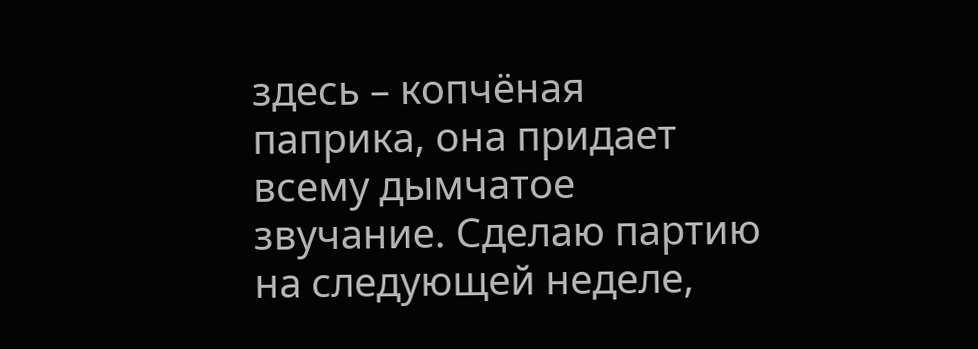здесь – копчёная паприка, она придает всему дымчатое звучание. Сделаю партию на следующей неделе,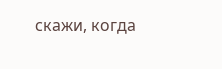скажи, когда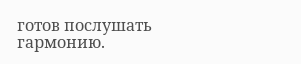готов послушать гармонию.